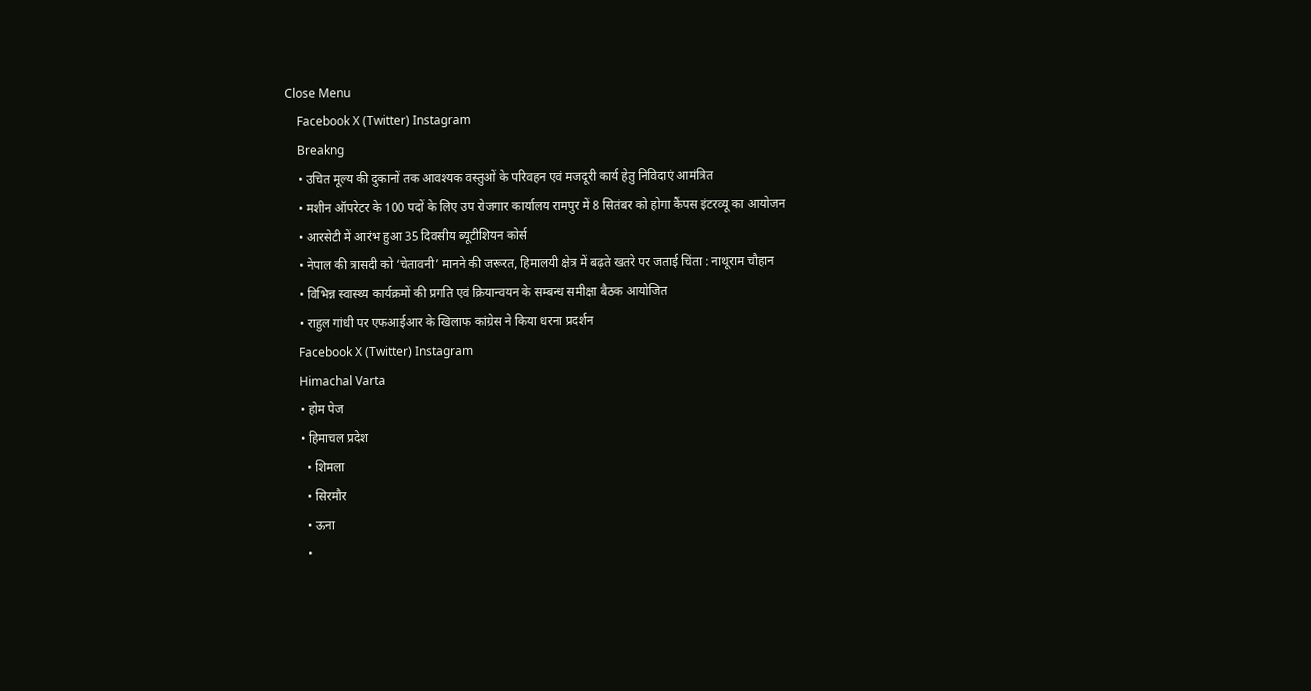Close Menu
    Facebook X (Twitter) Instagram
    Breakng
    • उचित मूल्य की दुकानों तक आवश्यक वस्तुओं के परिवहन एवं मजदूरी कार्य हेतु निविदाएं आमंत्रित
    • मशीन ऑपरेटर के 100 पदों के लिए उप रोजगार कार्यालय रामपुर में 8 सितंबर को होगा कैंपस इंटरव्यू का आयोजन
    • आरसेटी में आरंभ हुआ 35 दिवसीय ब्यूटीशियन कोर्स
    • नेपाल की त्रासदी को ‘चेतावनी’ मानने की जरूरत, हिमालयी क्षेत्र में बढ़ते खतरे पर जताई चिंता : नाथूराम चौहान
    • विभिन्न स्वास्थ्य कार्यक्रमों की प्रगति एवं क्रियान्वयन के सम्बन्ध समीक्षा बैठक आयोजित
    • राहुल गांधी पर एफआईआर के खिलाफ कांग्रेस ने किया धरना प्रदर्शन
    Facebook X (Twitter) Instagram
    Himachal Varta
    • होम पेज
    • हिमाचल प्रदेश
      • शिमला
      • सिरमौर
      • ऊना
      •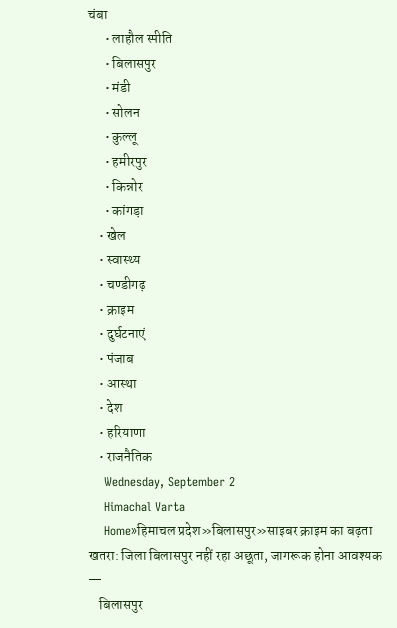चंबा
      • लाहौल स्पीति
      • बिलासपुर
      • मंडी
      • सोलन
      • कुल्लू
      • हमीरपुर
      • किन्नोर
      • कांगड़ा
    • खेल
    • स्वास्थ्य
    • चण्डीगढ़
    • क्राइम
    • दुर्घटनाएं
    • पंजाब
    • आस्था
    • देश
    • हरियाणा
    • राजनैतिक
    Wednesday, September 2
    Himachal Varta
    Home»हिमाचल प्रदेश»बिलासपुर»साइबर क्राइम का बढ़ता खतरा: जिला बिलासपुर नहीं रहा अछूता, जागरूक होना आवश्यक —
    बिलासपुर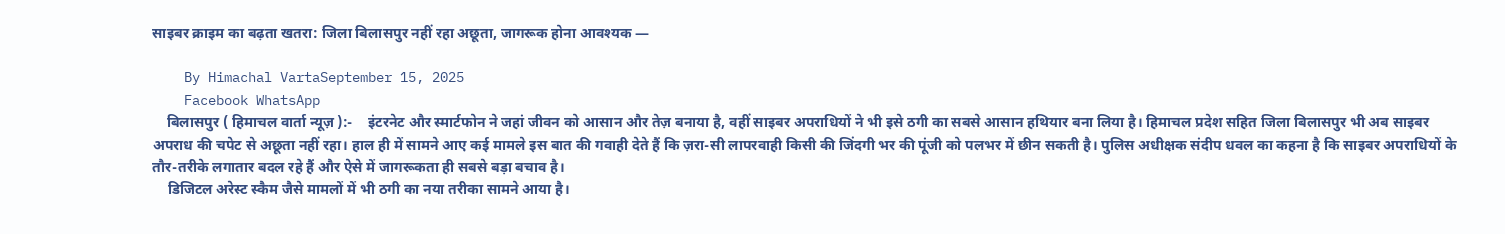साइबर क्राइम का बढ़ता खतरा: जिला बिलासपुर नहीं रहा अछूता, जागरूक होना आवश्यक —

    By Himachal VartaSeptember 15, 2025
    Facebook WhatsApp
    बिलासपुर ( हिमाचल वार्ता न्यूज़ ):-    इंटरनेट और स्मार्टफोन ने जहां जीवन को आसान और तेज़ बनाया है, वहीं साइबर अपराधियों ने भी इसे ठगी का सबसे आसान हथियार बना लिया है। हिमाचल प्रदेश सहित जिला बिलासपुर भी अब साइबर अपराध की चपेट से अछूता नहीं रहा। हाल ही में सामने आए कई मामले इस बात की गवाही देते हैं कि ज़रा-सी लापरवाही किसी की जिंदगी भर की पूंजी को पलभर में छीन सकती है। पुलिस अधीक्षक संदीप धवल का कहना है कि साइबर अपराधियों के तौर-तरीके लगातार बदल रहे हैं और ऐसे में जागरूकता ही सबसे बड़ा बचाव है।
    डिजिटल अरेस्ट स्कैम जैसे मामलों में भी ठगी का नया तरीका सामने आया है।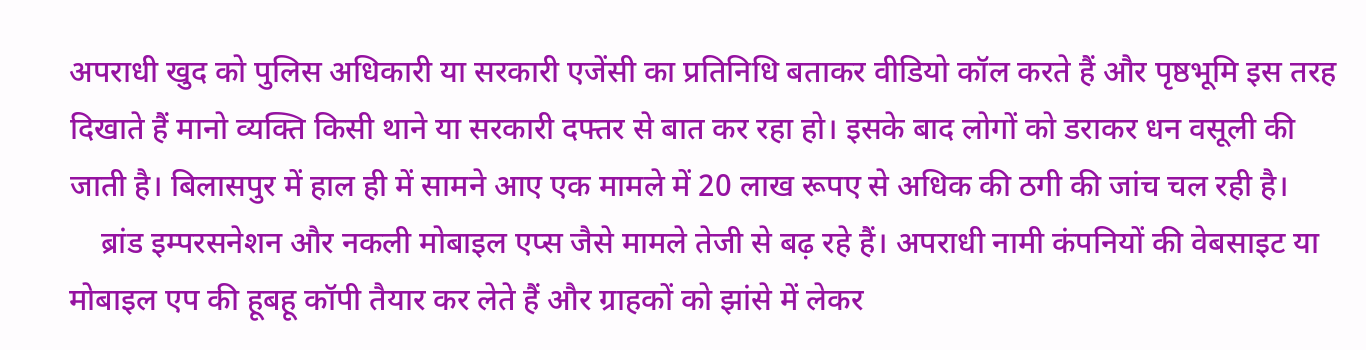अपराधी खुद को पुलिस अधिकारी या सरकारी एजेंसी का प्रतिनिधि बताकर वीडियो कॉल करते हैं और पृष्ठभूमि इस तरह दिखाते हैं मानो व्यक्ति किसी थाने या सरकारी दफ्तर से बात कर रहा हो। इसके बाद लोगों को डराकर धन वसूली की जाती है। बिलासपुर में हाल ही में सामने आए एक मामले में 20 लाख रूपए से अधिक की ठगी की जांच चल रही है।
    ब्रांड इम्परसनेशन और नकली मोबाइल एप्स जैसे मामले तेजी से बढ़ रहे हैं। अपराधी नामी कंपनियों की वेबसाइट या मोबाइल एप की हूबहू कॉपी तैयार कर लेते हैं और ग्राहकों को झांसे में लेकर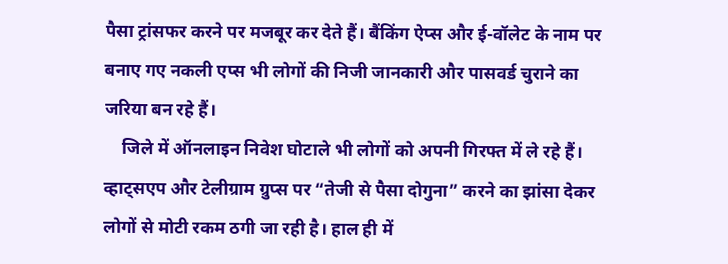पैसा ट्रांसफर करने पर मजबूर कर देते हैं। बैंकिंग ऐप्स और ई-वॉलेट के नाम पर बनाए गए नकली एप्स भी लोगों की निजी जानकारी और पासवर्ड चुराने का जरिया बन रहे हैं।
    जिले में ऑनलाइन निवेश घोटाले भी लोगों को अपनी गिरफ्त में ले रहे हैं। व्हाट्सएप और टेलीग्राम ग्रुप्स पर “तेजी से पैसा दोगुना” करने का झांसा देकर लोगों से मोटी रकम ठगी जा रही है। हाल ही में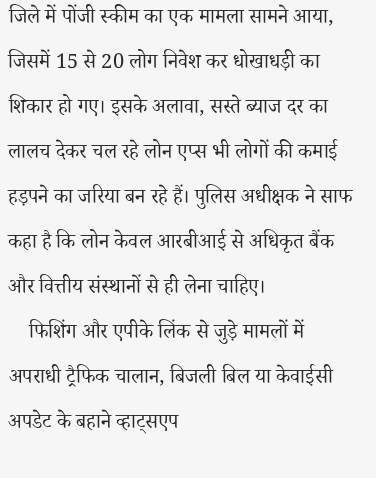जिले में पोंजी स्कीम का एक मामला सामने आया, जिसमें 15 से 20 लोग निवेश कर धोखाधड़ी का शिकार हो गए। इसके अलावा, सस्ते ब्याज दर का लालच देकर चल रहे लोन एप्स भी लोगों की कमाई हड़पने का जरिया बन रहे हैं। पुलिस अधीक्षक ने साफ कहा है कि लोन केवल आरबीआई से अधिकृत बैंक और वित्तीय संस्थानों से ही लेना चाहिए।
    फिशिंग और एपीके लिंक से जुड़े मामलों में अपराधी ट्रैफिक चालान, बिजली बिल या केवाईसी अपडेट के बहाने व्हाट्सएप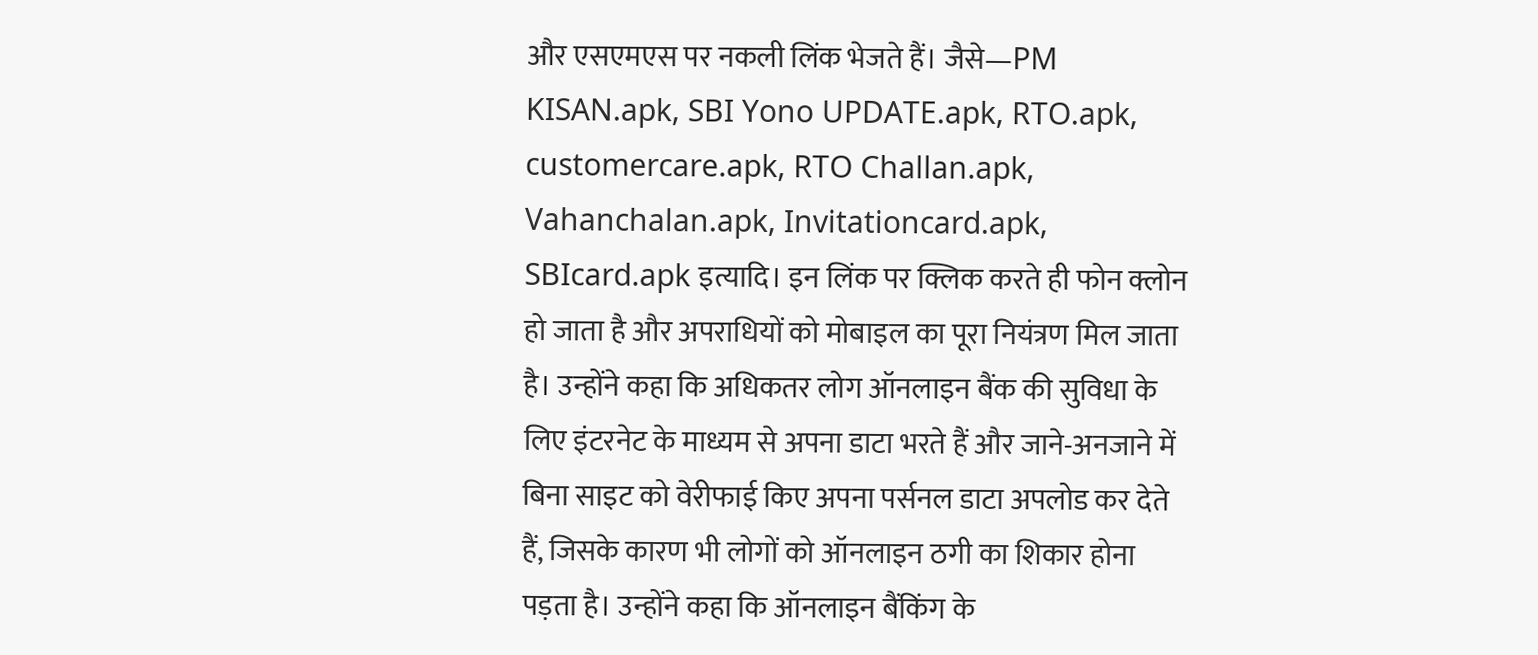और एसएमएस पर नकली लिंक भेजते हैं। जैसे—PM KISAN.apk, SBI Yono UPDATE.apk, RTO.apk, customercare.apk, RTO Challan.apk, Vahanchalan.apk, Invitationcard.apk, SBIcard.apk इत्यादि। इन लिंक पर क्लिक करते ही फोन क्लोन हो जाता है और अपराधियों को मोबाइल का पूरा नियंत्रण मिल जाता है। उन्होंने कहा कि अधिकतर लोग ऑनलाइन बैंक की सुविधा के लिए इंटरनेट के माध्यम से अपना डाटा भरते हैं और जाने-अनजाने में बिना साइट को वेरीफाई किए अपना पर्सनल डाटा अपलोड कर देते हैं, जिसके कारण भी लोगों को ऑनलाइन ठगी का शिकार होना पड़ता है। उन्होंने कहा कि ऑनलाइन बैंकिंग के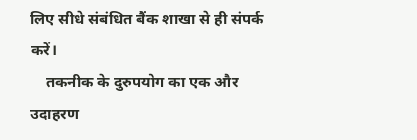लिए सीधे संबंधित बैंक शाखा से ही संपर्क करें।
    तकनीक के दुरुपयोग का एक और उदाहरण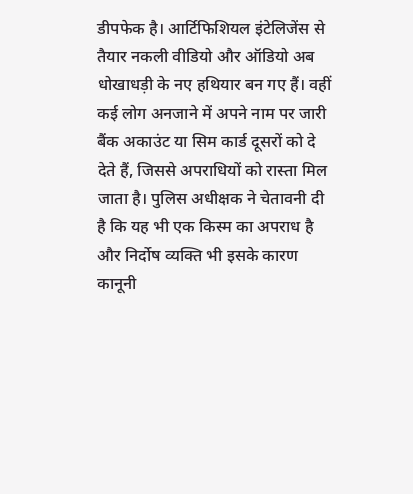डीपफेक है। आर्टिफिशियल इंटेलिजेंस से तैयार नकली वीडियो और ऑडियो अब धोखाधड़ी के नए हथियार बन गए हैं। वहीं कई लोग अनजाने में अपने नाम पर जारी बैंक अकाउंट या सिम कार्ड दूसरों को दे देते हैं, जिससे अपराधियों को रास्ता मिल जाता है। पुलिस अधीक्षक ने चेतावनी दी है कि यह भी एक किस्म का अपराध है और निर्दोष व्यक्ति भी इसके कारण कानूनी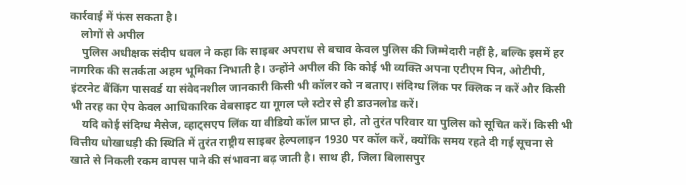कार्रवाई में फंस सकता है।
    लोगों से अपील
    पुलिस अधीक्षक संदीप धवल ने कहा कि साइबर अपराध से बचाव केवल पुलिस की जिम्मेदारी नहीं है, बल्कि इसमें हर नागरिक की सतर्कता अहम भूमिका निभाती है। उन्होंने अपील की कि कोई भी व्यक्ति अपना एटीएम पिन, ओटीपी, इंटरनेट बैंकिंग पासवर्ड या संवेदनशील जानकारी किसी भी कॉलर को न बताए। संदिग्ध लिंक पर क्लिक न करें और किसी भी तरह का ऐप केवल आधिकारिक वेबसाइट या गूगल प्ले स्टोर से ही डाउनलोड करें।
    यदि कोई संदिग्ध मैसेज, व्हाट्सएप लिंक या वीडियो कॉल प्राप्त हो, तो तुरंत परिवार या पुलिस को सूचित करें। किसी भी वित्तीय धोखाधड़ी की स्थिति में तुरंत राष्ट्रीय साइबर हेल्पलाइन 1930 पर कॉल करें, क्योंकि समय रहते दी गई सूचना से खाते से निकली रकम वापस पाने की संभावना बढ़ जाती है। साथ ही, जिला बिलासपुर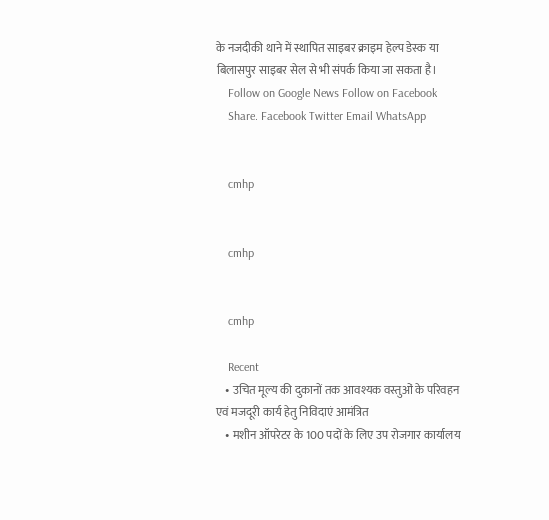के नजदीकी थाने में स्थापित साइबर क्राइम हेल्प डेस्क या बिलासपुर साइबर सेल से भी संपर्क किया जा सकता है।
    Follow on Google News Follow on Facebook
    Share. Facebook Twitter Email WhatsApp


    cmhp


    cmhp


    cmhp

    Recent
    • उचित मूल्य की दुकानों तक आवश्यक वस्तुओं के परिवहन एवं मजदूरी कार्य हेतु निविदाएं आमंत्रित
    • मशीन ऑपरेटर के 100 पदों के लिए उप रोजगार कार्यालय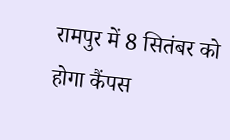रामपुर में 8 सितंबर को होगा कैंपस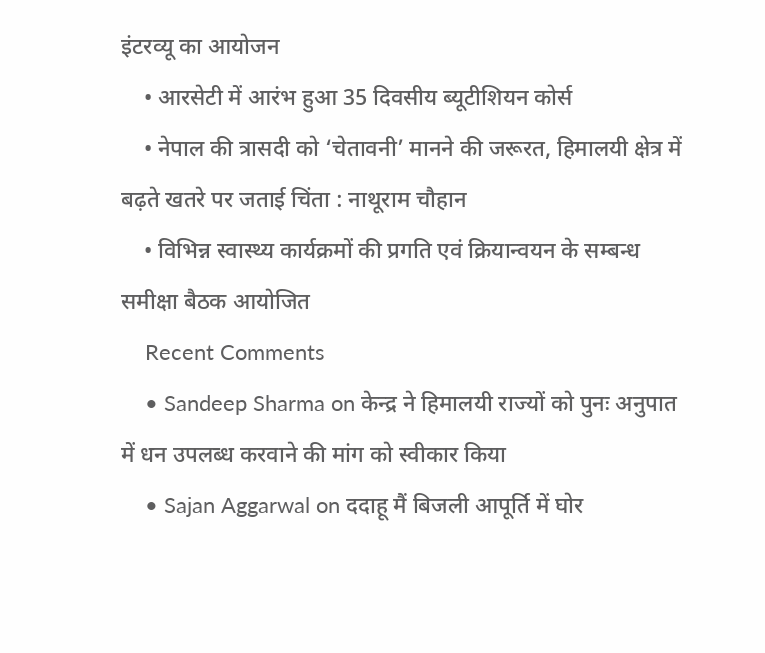इंटरव्यू का आयोजन
    • आरसेटी में आरंभ हुआ 35 दिवसीय ब्यूटीशियन कोर्स
    • नेपाल की त्रासदी को ‘चेतावनी’ मानने की जरूरत, हिमालयी क्षेत्र में बढ़ते खतरे पर जताई चिंता : नाथूराम चौहान
    • विभिन्न स्वास्थ्य कार्यक्रमों की प्रगति एवं क्रियान्वयन के सम्बन्ध समीक्षा बैठक आयोजित
    Recent Comments
    • Sandeep Sharma on केन्द्र ने हिमालयी राज्यों को पुनः अनुपात में धन उपलब्ध करवाने की मांग को स्वीकार किया
    • Sajan Aggarwal on ददाहू मैं बिजली आपूर्ति में घोर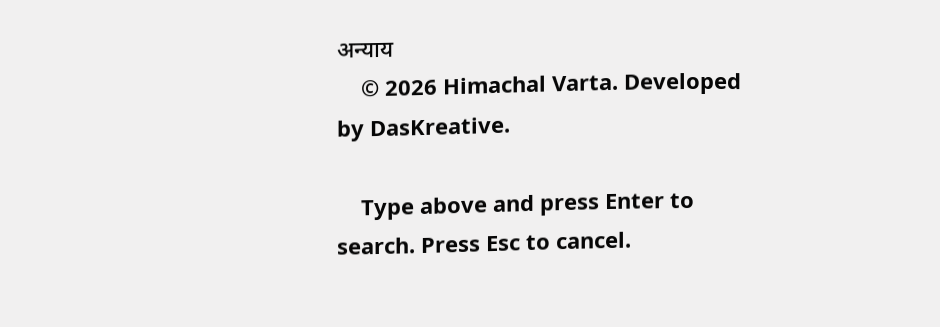अन्याय
    © 2026 Himachal Varta. Developed by DasKreative.

    Type above and press Enter to search. Press Esc to cancel.